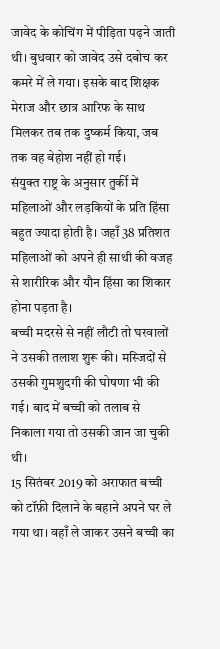जावेद के कोचिंग में पीड़िता पढ़ने जाती थी। बुधवार को जावेद उसे दबोच कर कमरे में ले गया। इसके बाद शिक्षक मेराज और छात्र आरिफ के साथ मिलकर तब तक दुष्कर्म किया, जब तक वह बेहोश नहीं हो गई।
संयुक्त राष्ट्र के अनुसार तुर्की में महिलाओं और लड़कियों के प्रति हिंसा बहुत ज्यादा होती है। जहाँ 38 प्रतिशत महिलाओं को अपने ही साथी की वजह से शारीरिक और यौन हिंसा का शिकार होना पड़ता है।
बच्ची मदरसे से नहीं लौटी तो घरवालों ने उसकी तलाश शुरू की। मस्जिदों से उसकी गुमशुदगी की घोषणा भी की गई। बाद में बच्ची को तलाब से निकाला गया तो उसकी जान जा चुकी थी।
15 सितंबर 2019 को अराफात बच्ची को टॉफ़ी दिलाने के बहाने अपने घर ले गया था। वहाँ ले जाकर उसने बच्ची का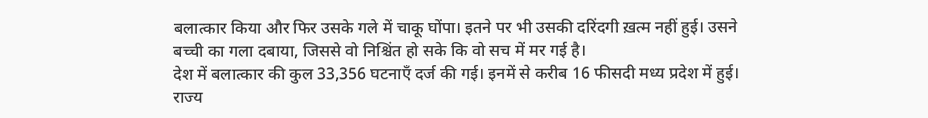बलात्कार किया और फिर उसके गले में चाकू घोंपा। इतने पर भी उसकी दरिंदगी ख़त्म नहीं हुई। उसने बच्ची का गला दबाया, जिससे वो निश्चिंत हो सके कि वो सच में मर गई है।
देश में बलात्कार की कुल 33,356 घटनाएँ दर्ज की गई। इनमें से करीब 16 फीसदी मध्य प्रदेश में हुई। राज्य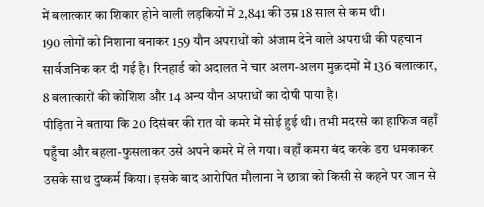में बलात्कार का शिकार होने वाली लड़कियों में 2,841 की उम्र 18 साल से कम थी।
190 लोगों को निशाना बनाकर 159 यौन अपराधों को अंजाम देने वाले अपराधी की पहचान सार्वजनिक कर दी गई है। रिनहार्ड को अदालत ने चार अलग-अलग मुक़दमों में 136 बलात्कार, 8 बलात्कारों की कोशिश और 14 अन्य यौन अपराधों का दोषी पाया है।
पीड़िता ने बताया कि 20 दिसंबर की रात वो कमरे में सोई हुई थी। तभी मदरसे का हाफिज वहाँ पहुँचा और बहला-फुसलाकर उसे अपने कमरे में ले गया। वहाँ कमरा बंद करके डरा धमकाकर उसके साथ दुष्कर्म किया। इसके बाद आरोपित मौलाना ने छात्रा को किसी से कहने पर जान से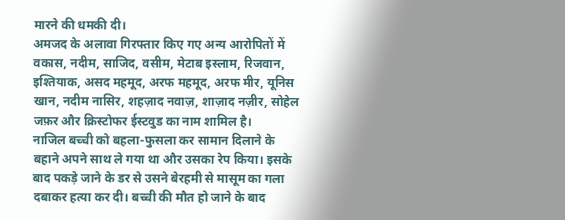मारने की धमकी दी।
अमजद के अलावा गिरफ्तार किए गए अन्य आरोपितों में वकास, नदीम, साजिद, वसीम, मेटाब इस्लाम, रिजवान, इश्तियाक, असद महमूद, अरफ महमूद, अरफ मीर, यूनिस खान, नदीम नासिर, शहज़ाद नवाज़, शाज़ाद नज़ीर, सोहेल जफ़र और क्रिस्टोफर ईस्टवुड का नाम शामिल है।
नाजिल बच्ची को बहला-फुसला कर सामान दिलाने के बहाने अपने साथ ले गया था और उसका रेप किया। इसके बाद पकड़े जाने के डर से उसने बेरहमी से मासूम का गला दबाकर हत्या कर दी। बच्ची की मौत हो जाने के बाद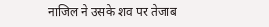नाजिल ने उसके शव पर तेजाब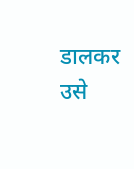डालकर उसे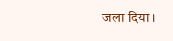जला दिया।